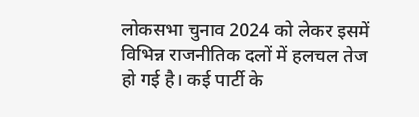लोकसभा चुनाव 2024 को लेकर इसमें विभिन्न राजनीतिक दलों में हलचल तेज हो गई है। कई पार्टी के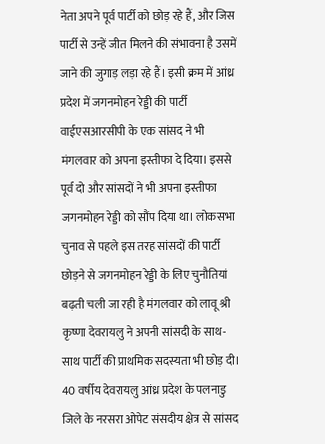नेता अपने पूर्व पार्टी को छोड़ रहे हैं, और जिस पार्टी से उन्हें जीत मिलने की संभावना है उसमें जाने की जुगाड़ लड़ा रहे हैं। इसी क्रम में आंध्र प्रदेश में जगनमोहन रेड्डी की पार्टी वाईएसआरसीपी के एक सांसद ने भी मंगलवार को अपना इस्तीफा दे दिया। इससे पूर्व दो और सांसदों ने भी अपना इस्तीफा जगनमोहन रेड्डी को सौंप दिया था। लोकसभा चुनाव से पहले इस तरह सांसदों की पार्टी छोड़ने से जगनमोहन रेड्डी के लिए चुनौतियां बढ़ती चली जा रही है मंगलवार को लावू श्री कृष्णा देवरायलु ने अपनी सांसदी के साथ-साथ पार्टी की प्राथमिक सदस्यता भी छोड़ दी। 40 वर्षीय देवरायलु आंध्र प्रदेश के पलनाडु जिले के नरसरा ओपेट संसदीय क्षेत्र से सांसद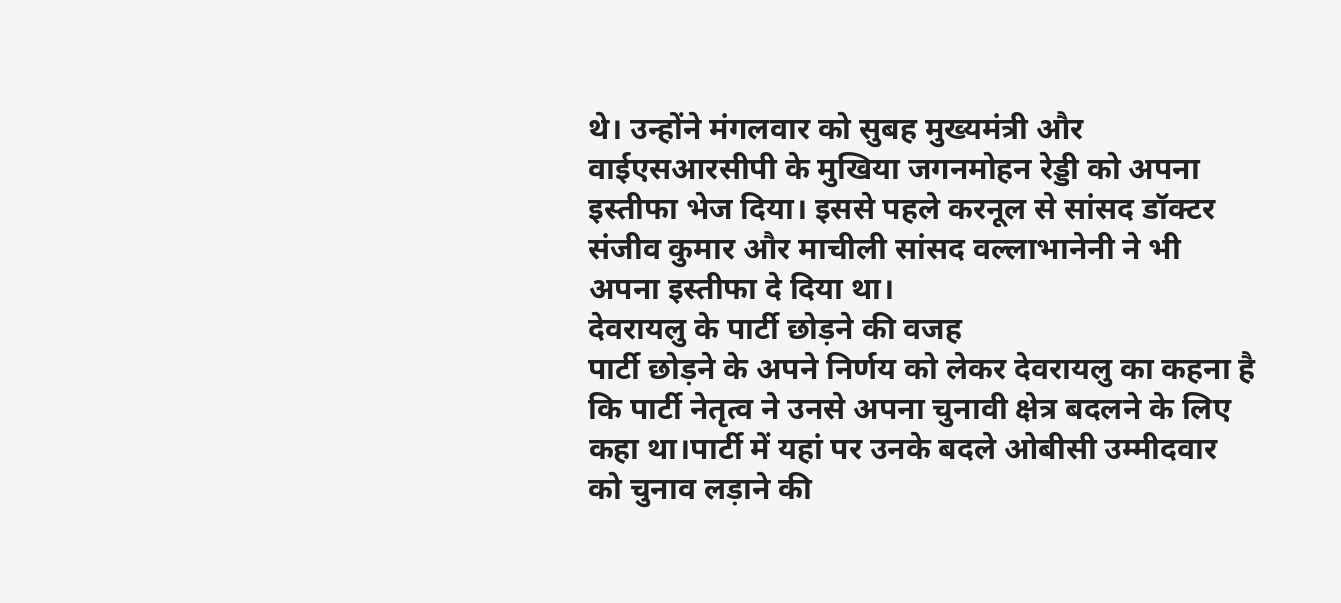थे। उन्होंने मंगलवार को सुबह मुख्यमंत्री और वाईएसआरसीपी के मुखिया जगनमोहन रेड्डी को अपना इस्तीफा भेज दिया। इससे पहले करनूल से सांसद डॉक्टर संजीव कुमार और माचीली सांसद वल्लाभानेनी ने भी अपना इस्तीफा दे दिया था।
देवरायलु के पार्टी छोड़ने की वजह
पार्टी छोड़ने के अपने निर्णय को लेकर देवरायलु का कहना है कि पार्टी नेतृत्व ने उनसे अपना चुनावी क्षेत्र बदलने के लिए कहा था।पार्टी में यहां पर उनके बदले ओबीसी उम्मीदवार को चुनाव लड़ाने की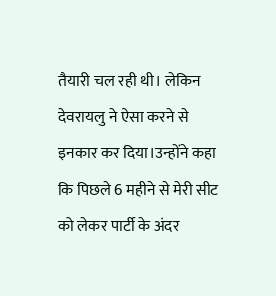तैयारी चल रही थी। लेकिन देवरायलु ने ऐसा करने से इनकार कर दिया।उन्होंने कहा कि पिछले 6 महीने से मेरी सीट को लेकर पार्टी के अंदर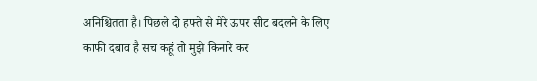अनिश्चितता है। पिछले दो हफ्ते से मेरे ऊपर सीट बदलने के लिए काफी दबाव है सच कहूं तो मुझे किनारे कर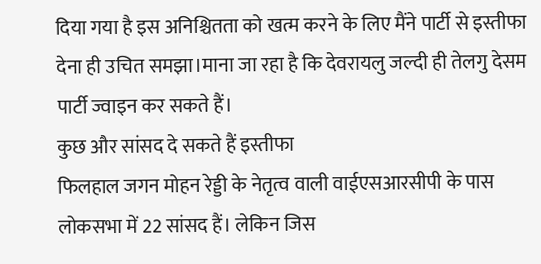दिया गया है इस अनिश्चितता को खत्म करने के लिए मैंने पार्टी से इस्तीफा देना ही उचित समझा।माना जा रहा है कि देवरायलु जल्दी ही तेलगु देसम पार्टी ज्वाइन कर सकते हैं।
कुछ और सांसद दे सकते हैं इस्तीफा
फिलहाल जगन मोहन रेड्डी के नेतृत्व वाली वाईएसआरसीपी के पास लोकसभा में 22 सांसद हैं। लेकिन जिस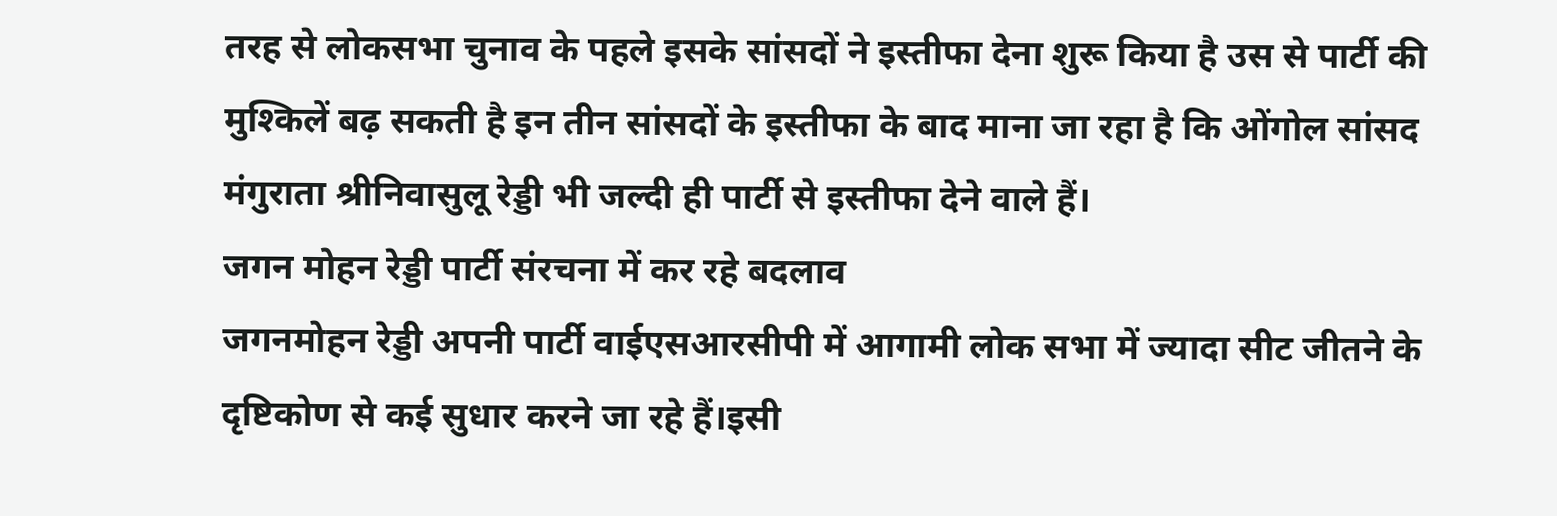तरह से लोकसभा चुनाव के पहले इसके सांसदों ने इस्तीफा देना शुरू किया है उस से पार्टी की मुश्किलें बढ़ सकती है इन तीन सांसदों के इस्तीफा के बाद माना जा रहा है कि ओंगोल सांसद मंगुराता श्रीनिवासुलू रेड्डी भी जल्दी ही पार्टी से इस्तीफा देने वाले हैं।
जगन मोहन रेड्डी पार्टी संरचना में कर रहे बदलाव
जगनमोहन रेड्डी अपनी पार्टी वाईएसआरसीपी में आगामी लोक सभा में ज्यादा सीट जीतने के दृष्टिकोण से कई सुधार करने जा रहे हैं।इसी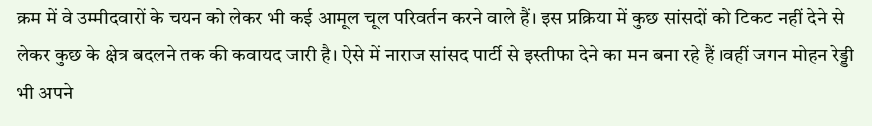क्रम में वे उम्मीदवारों के चयन को लेकर भी कई आमूल चूल परिवर्तन करने वाले हैं। इस प्रक्रिया में कुछ सांसदों को टिकट नहीं देने से लेकर कुछ के क्षेत्र बदलने तक की कवायद जारी है। ऐसे में नाराज सांसद पार्टी से इस्तीफा देने का मन बना रहे हैं ।वहीं जगन मोहन रेड्डी भी अपने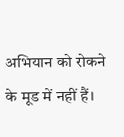अभियान को रोकने के मूड में नहीं हैं।